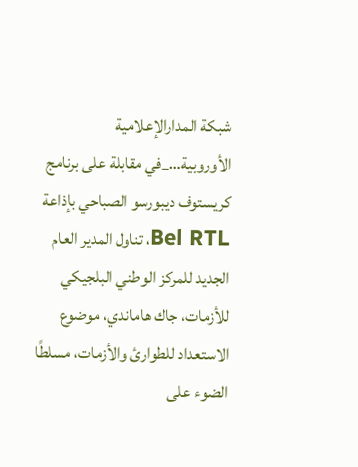شبكة المدارالإعلامية الأوروبية…_في مقابلة على برنامج كريستوف ديبورسو الصباحي بإذاعة Bel RTL، تناول المدير العام الجديد للمركز الوطني البلجيكي للأزمات، جاك هاماندي، موضوع الاستعداد للطوارئ والأزمات، مسلطًا الضوء على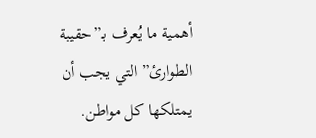أهمية ما يُعرف بـ”حقيبة الطوارئ” التي يجب أن يمتلكها كل مواطن.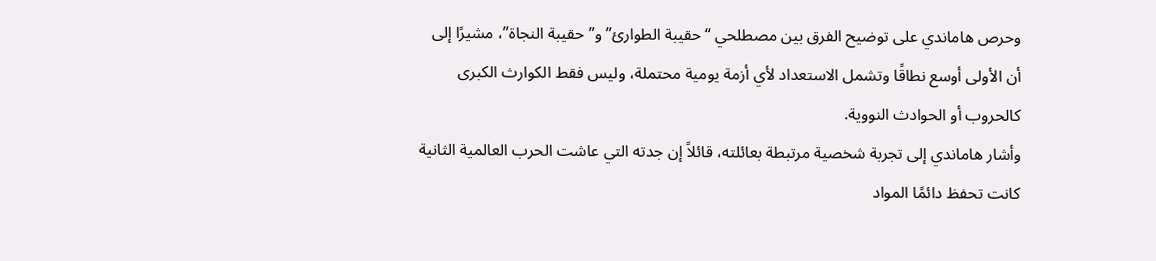وحرص هاماندي على توضيح الفرق بين مصطلحي “حقيبة الطوارئ” و”حقيبة النجاة”، مشيرًا إلى أن الأولى أوسع نطاقًا وتشمل الاستعداد لأي أزمة يومية محتملة، وليس فقط الكوارث الكبرى كالحروب أو الحوادث النووية.
وأشار هاماندي إلى تجربة شخصية مرتبطة بعائلته، قائلاً إن جدته التي عاشت الحرب العالمية الثانية كانت تحفظ دائمًا المواد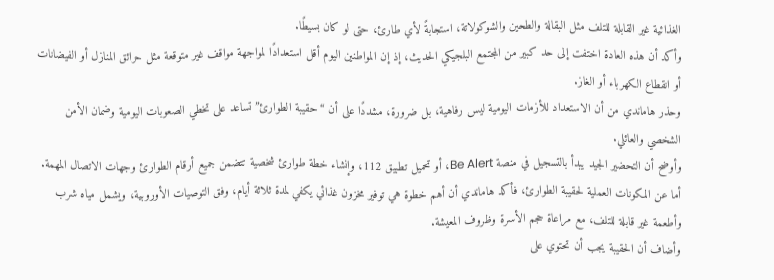الغذائية غير القابلة للتلف مثل البقالة والطحين والشوكولاتة، استجابةً لأي طارئ، حتى لو كان بسيطًا.
وأكد أن هذه العادة اختفت إلى حد كبير من المجتمع البلجيكي الحديث، إذ إن المواطنين اليوم أقل استعدادًا لمواجهة مواقف غير متوقعة مثل حرائق المنازل أو الفيضانات أو انقطاع الكهرباء أو الغاز.
وحذر هاماندي من أن الاستعداد للأزمات اليومية ليس رفاهية، بل ضرورة، مشددًا على أن “حقيبة الطوارئ” تساعد على تخطي الصعوبات اليومية وضمان الأمن الشخصي والعائلي.
وأوضح أن التحضير الجيد يبدأ بالتسجيل في منصة Be Alert، أو تحميل تطبيق 112، وإنشاء خطة طوارئ شخصية تتضمن جميع أرقام الطوارئ وجهات الاتصال المهمة.
أما عن المكونات العملية لحقيبة الطوارئ، فأكد هاماندي أن أهم خطوة هي توفير مخزون غذائي يكفي لمدة ثلاثة أيام، وفق التوصيات الأوروبية، ويشمل مياه شرب وأطعمة غير قابلة للتلف، مع مراعاة حجم الأسرة وظروف المعيشة.
وأضاف أن الحقيبة يجب أن تحتوي على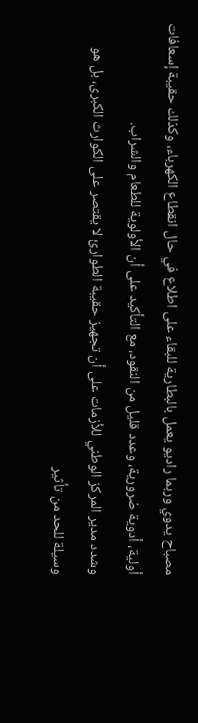مصباح يدوي وربما راديو يعمل بالبطارية للبقاء على اطلاع في حال انقطاع الكهرباء، وكذلك حقيبة إسعافات أولية، أدوية ضرورية، وعدد قليل من النقود، مع التأكيد على أن الأولوية للطعام والشراب.
وشدد مدير المركز الوطني للأزمات على أن تجهيز حقيبة الطوارئ لا يقتصر على الكوارث الكبرى، بل هو وسيلة للحد من تأثير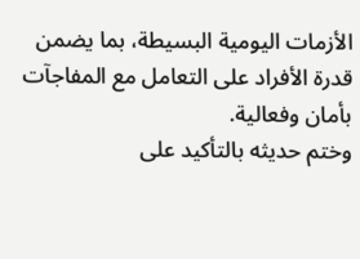الأزمات اليومية البسيطة، بما يضمن قدرة الأفراد على التعامل مع المفاجآت بأمان وفعالية.
وختم حديثه بالتأكيد على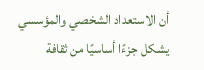أن الاستعداد الشخصي والمؤسسي يشكل جزءًا أساسيًا من ثقافة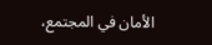الأمان في المجتمع،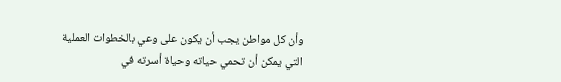وأن كل مواطن يجب أن يكون على وعي بالخطوات العملية التي يمكن أن تحمي حياته وحياة أسرته في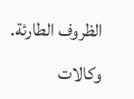الظروف الطارئة.
وكالات